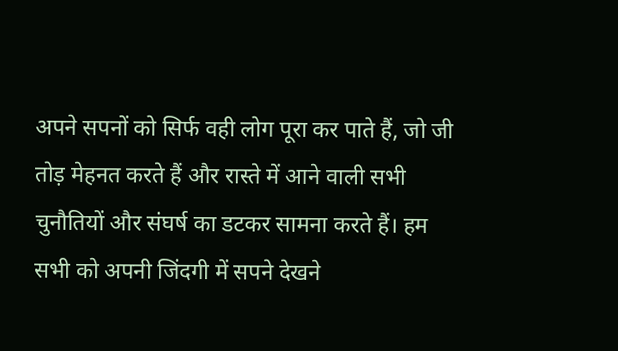अपने सपनों को सिर्फ वही लोग पूरा कर पाते हैं, जो जी तोड़ मेहनत करते हैं और रास्ते में आने वाली सभी चुनौतियों और संघर्ष का डटकर सामना करते हैं। हम सभी को अपनी जिंदगी में सपने देखने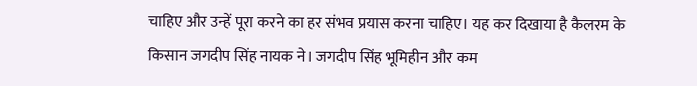चाहिए और उन्हें पूरा करने का हर संभव प्रयास करना चाहिए। यह कर दिखाया है कैलरम के किसान जगदीप सिंह नायक ने। जगदीप सिंह भूमिहीन और कम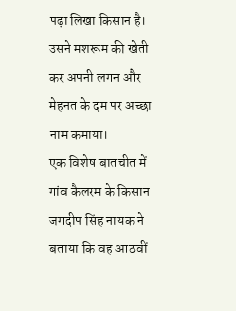पढ़ा लिखा किसान है। उसने मशरूम की खेती कर अपनी लगन और मेहनत के दम पर अच्छा नाम कमाया।
एक विशेष बातचीत में गांव कैलरम के किसान जगदीप सिंह नायक ने बताया कि वह आठवीं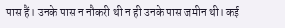पास हैं। उनके पास न नौकरी थी न ही उनके पास जमीन थी। कई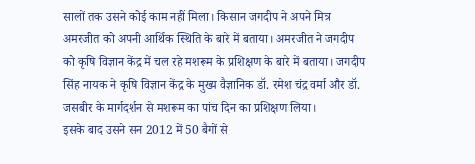सालों तक उसने कोई काम नहीं मिला। किसान जगदीप ने अपने मित्र अमरजीत को अपनी आर्थिक स्थिति के बारे में बताया। अमरजीत ने जगदीप को कृषि विज्ञान केंद्र में चल रहे मशरूम के प्रशिक्षण के बारे में बताया। जगदीप सिंह नायक ने कृषि विज्ञान केंद्र के मुख्य वैज्ञानिक डॉ. रमेश चंद्र वर्मा और डॉ. जसबीर के मार्गदर्शन से मशरूम का पांच दिन का प्रशिक्षण लिया।
इसके बाद उसने सन 2012 में 50 बैगों से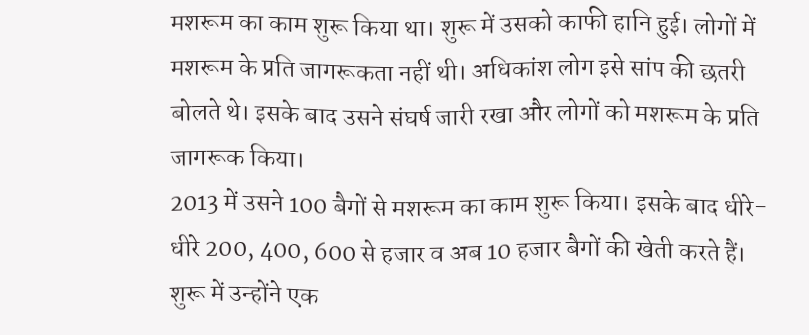मशरूम का काम शुरू किया था। शुरू में उसको काफी हानि हुई। लोगों में मशरूम के प्रति जागरूकता नहीं थी। अधिकांश लोग इसे सांप की छतरी बोलते थे। इसके बाद उसने संघर्ष जारी रखा और लोगों को मशरूम के प्रति जागरूक किया।
2013 में उसने 100 बैगों से मशरूम का काम शुरू किया। इसके बाद धीरे-धीरे 200, 400, 600 से हजार व अब 10 हजार बैगों की खेती करते हैं। शुरू में उन्होंने एक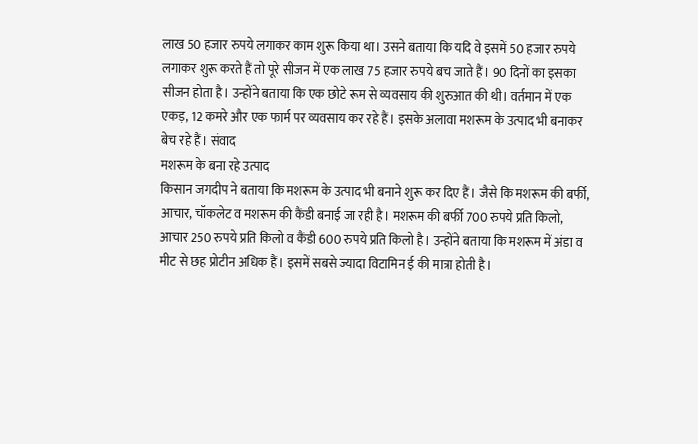लाख 50 हजार रुपये लगाकर काम शुरू किया था। उसने बताया कि यदि वे इसमें 50 हजार रुपये लगाकर शुरू करते हैं तो पूरे सीजन में एक लाख 75 हजार रुपये बच जाते हैं। 90 दिनों का इसका सीजन होता है। उन्होंने बताया कि एक छोटे रूम से व्यवसाय की शुरुआत की थी। वर्तमान में एक एकड़, 12 कमरे और एक फार्म पर व्यवसाय कर रहे हैं। इसके अलावा मशरूम के उत्पाद भी बनाकर बेच रहे हैं। संवाद
मशरूम के बना रहे उत्पाद
किसान जगदीप ने बताया कि मशरूम के उत्पाद भी बनाने शुरू कर दिए हैं। जैसे कि मशरूम की बर्फी, आचार, चॉकलेट व मशरूम की कैंडी बनाई जा रही है। मशरूम की बर्फी 700 रुपये प्रति किलो, आचार 250 रुपये प्रति किलो व कैंडी 600 रुपये प्रति किलो है। उन्होंने बताया कि मशरूम में अंडा व मीट से छह प्रोटीन अधिक हैं। इसमें सबसे ज्यादा विटामिन ई की मात्रा होती है।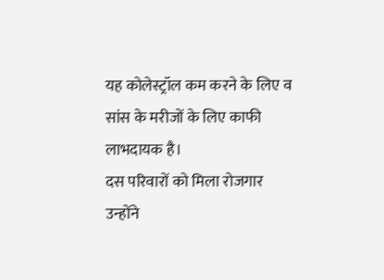यह कोलेस्ट्रॉल कम करने के लिए व सांस के मरीजों के लिए काफी लाभदायक है।
दस परिवारों को मिला रोजगार
उन्होंने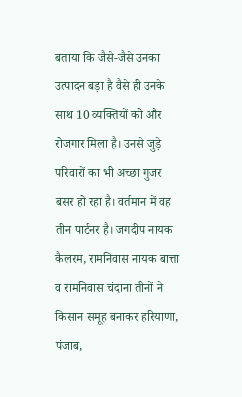बताया कि जैसे-जैसे उनका उत्पादन बड़ा है वैसे ही उनके साथ 10 व्यक्तियों को और रोजगार मिला है। उनसे जुड़े परिवारों का भी अच्छा गुजर बसर हो रहा है। वर्तमान में वह तीन पार्टनर है। जगदीप नायक कैलरम, रामनिवास नायक बात्ता व रामनिवास चंदाना तीनों ने किसान समूह बनाकर हरियाणा, पंजाब,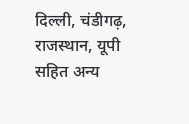दिल्ली, चंडीगढ़, राजस्थान, यूपी सहित अन्य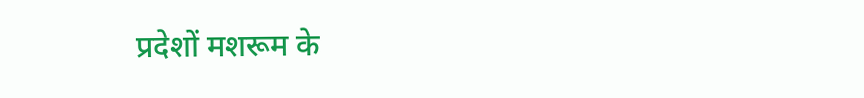प्रदेशों मशरूम के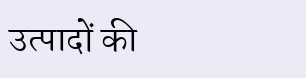उत्पादों की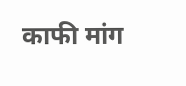काफी मांग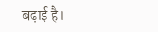बढ़ाई है।